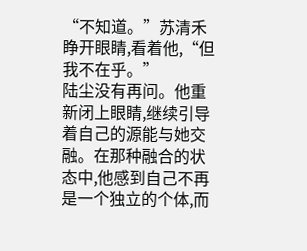“不知道。”苏清禾睁开眼睛,看着他,“但我不在乎。”
陆尘没有再问。他重新闭上眼睛,继续引导着自己的源能与她交融。在那种融合的状态中,他感到自己不再是一个独立的个体,而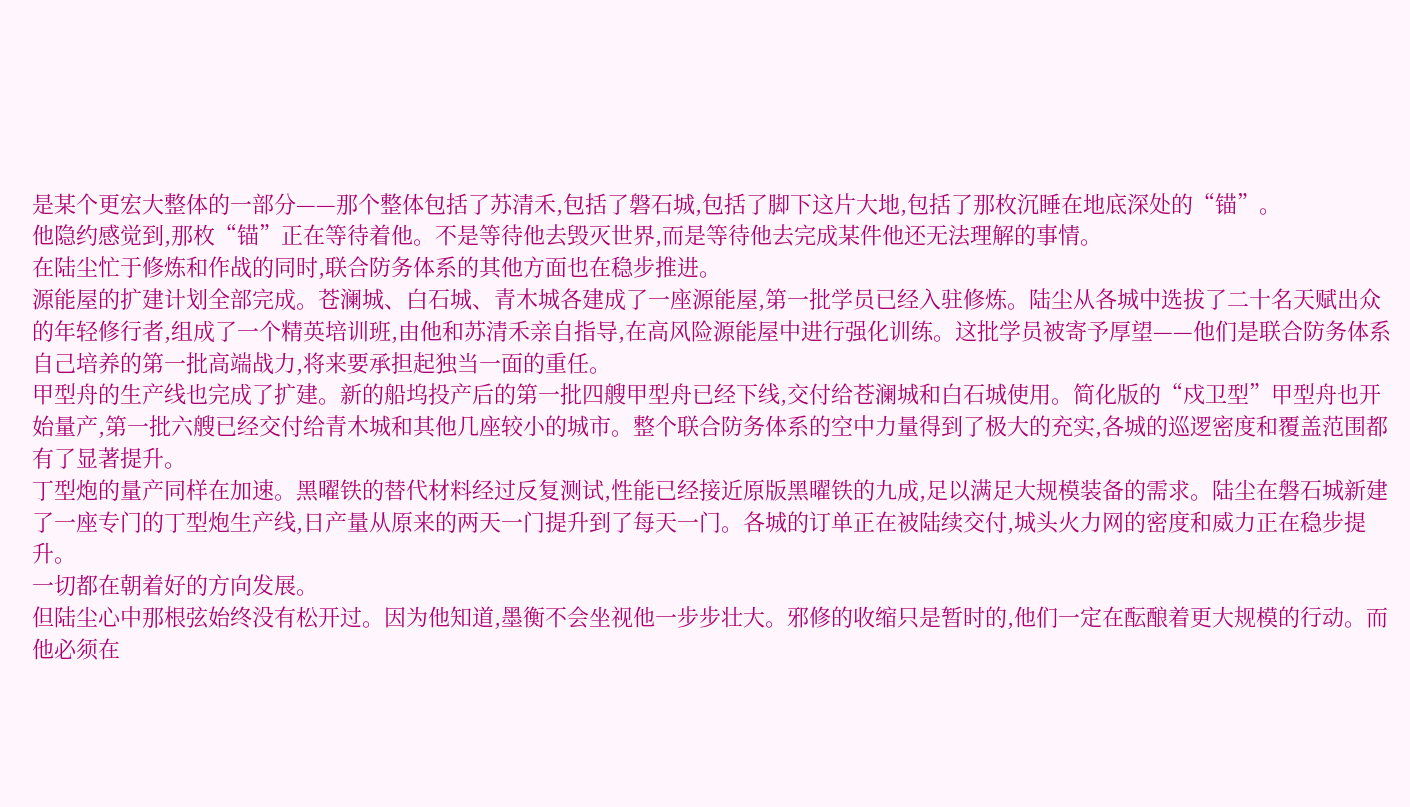是某个更宏大整体的一部分——那个整体包括了苏清禾,包括了磐石城,包括了脚下这片大地,包括了那枚沉睡在地底深处的“锚”。
他隐约感觉到,那枚“锚”正在等待着他。不是等待他去毁灭世界,而是等待他去完成某件他还无法理解的事情。
在陆尘忙于修炼和作战的同时,联合防务体系的其他方面也在稳步推进。
源能屋的扩建计划全部完成。苍澜城、白石城、青木城各建成了一座源能屋,第一批学员已经入驻修炼。陆尘从各城中选拔了二十名天赋出众的年轻修行者,组成了一个精英培训班,由他和苏清禾亲自指导,在高风险源能屋中进行强化训练。这批学员被寄予厚望——他们是联合防务体系自己培养的第一批高端战力,将来要承担起独当一面的重任。
甲型舟的生产线也完成了扩建。新的船坞投产后的第一批四艘甲型舟已经下线,交付给苍澜城和白石城使用。简化版的“戍卫型”甲型舟也开始量产,第一批六艘已经交付给青木城和其他几座较小的城市。整个联合防务体系的空中力量得到了极大的充实,各城的巡逻密度和覆盖范围都有了显著提升。
丁型炮的量产同样在加速。黑曜铁的替代材料经过反复测试,性能已经接近原版黑曜铁的九成,足以满足大规模装备的需求。陆尘在磐石城新建了一座专门的丁型炮生产线,日产量从原来的两天一门提升到了每天一门。各城的订单正在被陆续交付,城头火力网的密度和威力正在稳步提升。
一切都在朝着好的方向发展。
但陆尘心中那根弦始终没有松开过。因为他知道,墨衡不会坐视他一步步壮大。邪修的收缩只是暂时的,他们一定在酝酿着更大规模的行动。而他必须在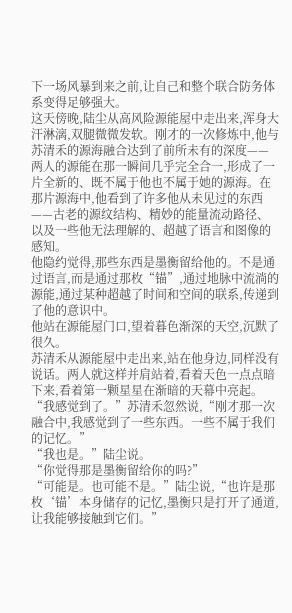下一场风暴到来之前,让自己和整个联合防务体系变得足够强大。
这天傍晚,陆尘从高风险源能屋中走出来,浑身大汗淋漓,双腿微微发软。刚才的一次修炼中,他与苏清禾的源海融合达到了前所未有的深度——两人的源能在那一瞬间几乎完全合一,形成了一片全新的、既不属于他也不属于她的源海。在那片源海中,他看到了许多他从未见过的东西——古老的源纹结构、精妙的能量流动路径、以及一些他无法理解的、超越了语言和图像的感知。
他隐约觉得,那些东西是墨衡留给他的。不是通过语言,而是通过那枚“锚”,通过地脉中流淌的源能,通过某种超越了时间和空间的联系,传递到了他的意识中。
他站在源能屋门口,望着暮色渐深的天空,沉默了很久。
苏清禾从源能屋中走出来,站在他身边,同样没有说话。两人就这样并肩站着,看着天色一点点暗下来,看着第一颗星星在渐暗的天幕中亮起。
“我感觉到了。”苏清禾忽然说,“刚才那一次融合中,我感觉到了一些东西。一些不属于我们的记忆。”
“我也是。”陆尘说。
“你觉得那是墨衡留给你的吗?”
“可能是。也可能不是。”陆尘说,“也许是那枚‘锚’本身储存的记忆,墨衡只是打开了通道,让我能够接触到它们。”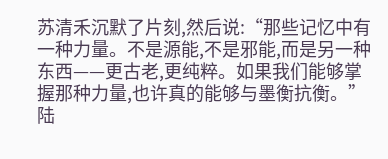苏清禾沉默了片刻,然后说:“那些记忆中有一种力量。不是源能,不是邪能,而是另一种东西——更古老,更纯粹。如果我们能够掌握那种力量,也许真的能够与墨衡抗衡。”
陆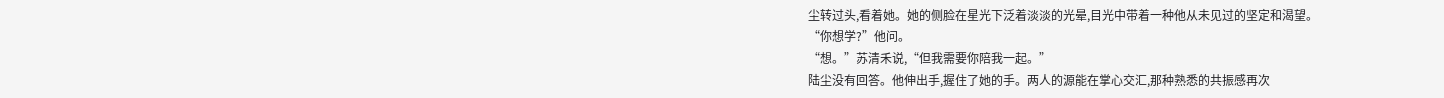尘转过头,看着她。她的侧脸在星光下泛着淡淡的光晕,目光中带着一种他从未见过的坚定和渴望。
“你想学?”他问。
“想。”苏清禾说,“但我需要你陪我一起。”
陆尘没有回答。他伸出手,握住了她的手。两人的源能在掌心交汇,那种熟悉的共振感再次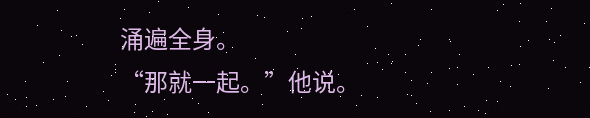涌遍全身。
“那就一起。”他说。